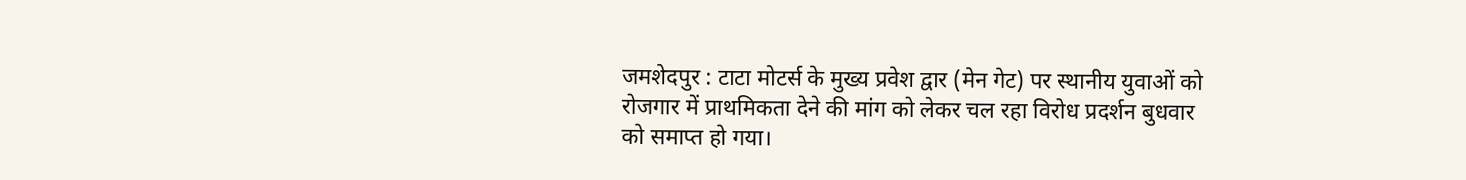जमशेदपुर : टाटा मोटर्स के मुख्य प्रवेश द्वार (मेन गेट) पर स्थानीय युवाओं को रोजगार में प्राथमिकता देने की मांग को लेकर चल रहा विरोध प्रदर्शन बुधवार को समाप्त हो गया।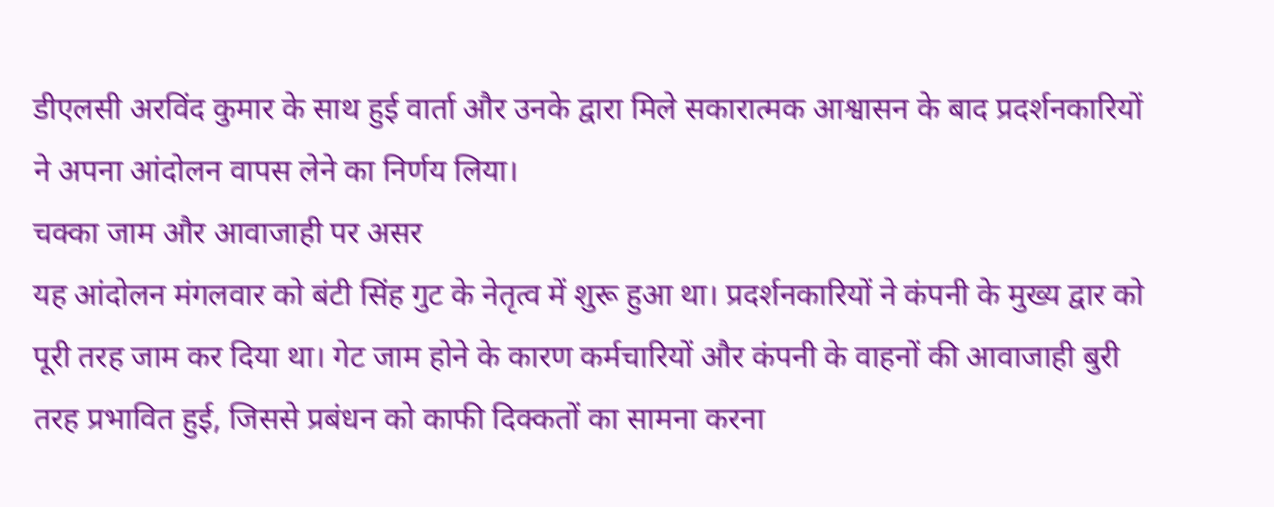डीएलसी अरविंद कुमार के साथ हुई वार्ता और उनके द्वारा मिले सकारात्मक आश्वासन के बाद प्रदर्शनकारियों ने अपना आंदोलन वापस लेने का निर्णय लिया।
चक्का जाम और आवाजाही पर असर
यह आंदोलन मंगलवार को बंटी सिंह गुट के नेतृत्व में शुरू हुआ था। प्रदर्शनकारियों ने कंपनी के मुख्य द्वार को पूरी तरह जाम कर दिया था। गेट जाम होने के कारण कर्मचारियों और कंपनी के वाहनों की आवाजाही बुरी तरह प्रभावित हुई, जिससे प्रबंधन को काफी दिक्कतों का सामना करना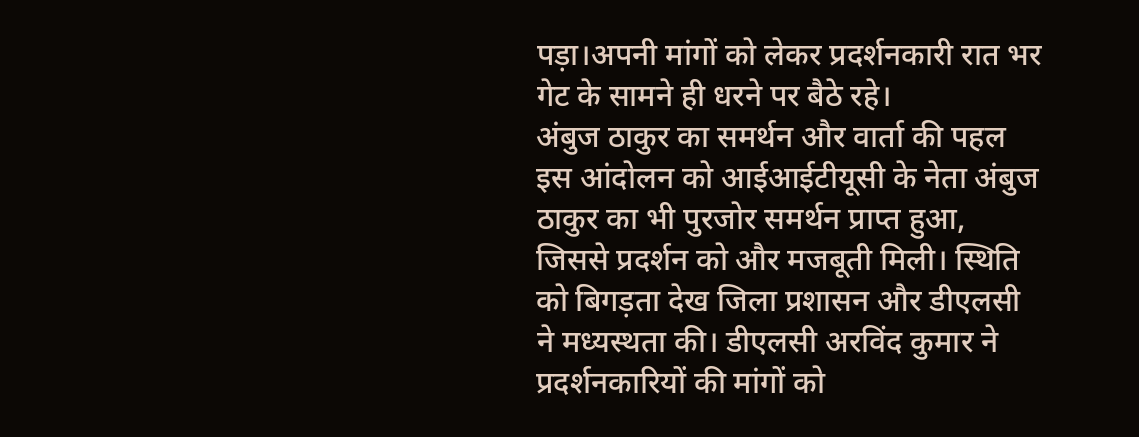पड़ा।अपनी मांगों को लेकर प्रदर्शनकारी रात भर गेट के सामने ही धरने पर बैठे रहे।
अंबुज ठाकुर का समर्थन और वार्ता की पहल
इस आंदोलन को आईआईटीयूसी के नेता अंबुज ठाकुर का भी पुरजोर समर्थन प्राप्त हुआ, जिससे प्रदर्शन को और मजबूती मिली। स्थिति को बिगड़ता देख जिला प्रशासन और डीएलसी ने मध्यस्थता की। डीएलसी अरविंद कुमार ने प्रदर्शनकारियों की मांगों को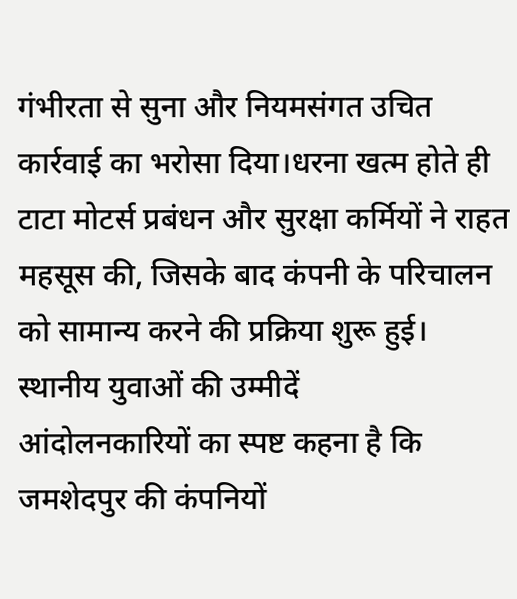गंभीरता से सुना और नियमसंगत उचित कार्रवाई का भरोसा दिया।धरना खत्म होते ही टाटा मोटर्स प्रबंधन और सुरक्षा कर्मियों ने राहत महसूस की, जिसके बाद कंपनी के परिचालन को सामान्य करने की प्रक्रिया शुरू हुई।
स्थानीय युवाओं की उम्मीदें
आंदोलनकारियों का स्पष्ट कहना है कि जमशेदपुर की कंपनियों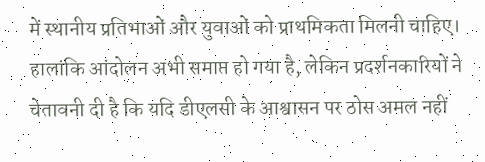में स्थानीय प्रतिभाओं और युवाओं को प्राथमिकता मिलनी चाहिए। हालांकि आंदोलन अभी समाप्त हो गया है, लेकिन प्रदर्शनकारियों ने चेतावनी दी है कि यदि डीएलसी के आश्वासन पर ठोस अमल नहीं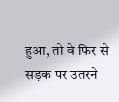हुआ, तो वे फिर से सड़क पर उतरने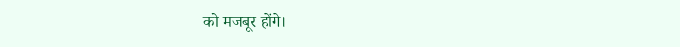को मजबूर होंगे।